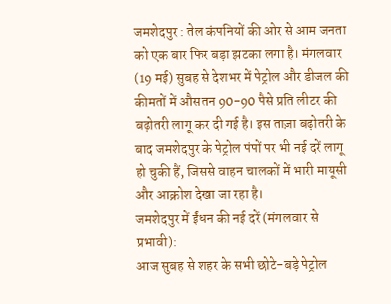जमशेदपुर : तेल कंपनियों की ओर से आम जनता को एक बार फिर बड़ा झटका लगा है। मंगलवार (19 मई) सुबह से देशभर में पेट्रोल और डीजल की कीमतों में औसतन 90-90 पैसे प्रति लीटर की बढ़ोतरी लागू कर दी गई है। इस ताज़ा बढ़ोतरी के बाद जमशेदपुर के पेट्रोल पंपों पर भी नई दरें लागू हो चुकी हैं, जिससे वाहन चालकों में भारी मायूसी और आक्रोश देखा जा रहा है।
जमशेदपुर में ईंधन की नई दरें (मंगलवार से प्रभावी):
आज सुबह से शहर के सभी छोटे-बड़े पेट्रोल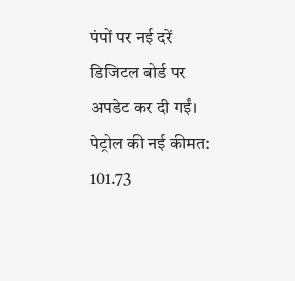पंपों पर नई दरें डिजिटल बोर्ड पर अपडेट कर दी गईं।
पेट्रोल की नई कीमत: 101.73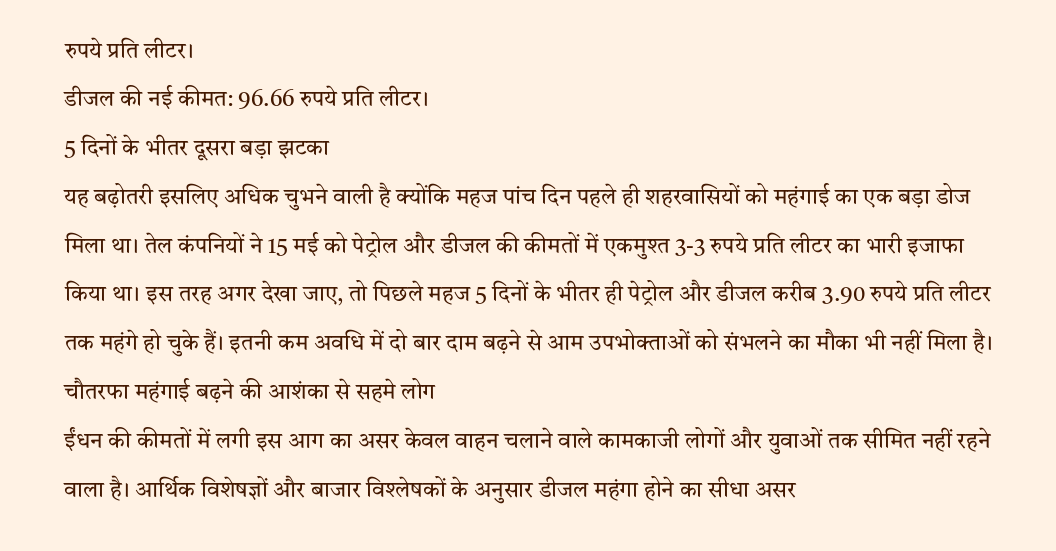रुपये प्रति लीटर।
डीजल की नई कीमत: 96.66 रुपये प्रति लीटर।
5 दिनों के भीतर दूसरा बड़ा झटका
यह बढ़ोतरी इसलिए अधिक चुभने वाली है क्योंकि महज पांच दिन पहले ही शहरवासियों को महंगाई का एक बड़ा डोज मिला था। तेल कंपनियों ने 15 मई को पेट्रोल और डीजल की कीमतों में एकमुश्त 3-3 रुपये प्रति लीटर का भारी इजाफा किया था। इस तरह अगर देखा जाए, तो पिछले महज 5 दिनों के भीतर ही पेट्रोल और डीजल करीब 3.90 रुपये प्रति लीटर तक महंगे हो चुके हैं। इतनी कम अवधि में दो बार दाम बढ़ने से आम उपभोक्ताओं को संभलने का मौका भी नहीं मिला है।
चौतरफा महंगाई बढ़ने की आशंका से सहमे लोग
ईंधन की कीमतों में लगी इस आग का असर केवल वाहन चलाने वाले कामकाजी लोगों और युवाओं तक सीमित नहीं रहने वाला है। आर्थिक विशेषज्ञों और बाजार विश्लेषकों के अनुसार डीजल महंगा होने का सीधा असर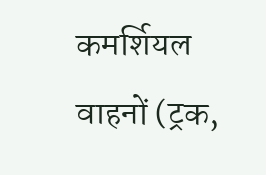कमर्शियल वाहनों (ट्रक,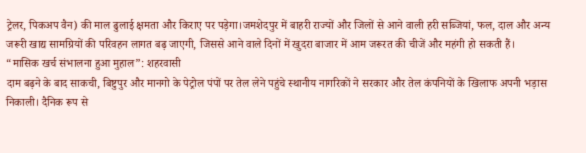ट्रेलर, पिकअप वैन) की माल ढुलाई क्षमता और किराए पर पड़ेगा।जमशेदपुर में बाहरी राज्यों और जिलों से आने वाली हरी सब्जियां, फल, दाल और अन्य जरूरी खाद्य सामग्रियों की परिवहन लागत बढ़ जाएगी, जिससे आने वाले दिनों में खुदरा बाजार में आम जरूरत की चीजें और महंगी हो सकती हैं।
“मासिक खर्च संभालना हुआ मुहाल”: शहरवासी
दाम बढ़ने के बाद साकची, बिष्टुपुर और मानगो के पेट्रोल पंपों पर तेल लेने पहुंचे स्थानीय नागरिकों ने सरकार और तेल कंपनियों के खिलाफ अपनी भड़ास निकाली। दैनिक रूप से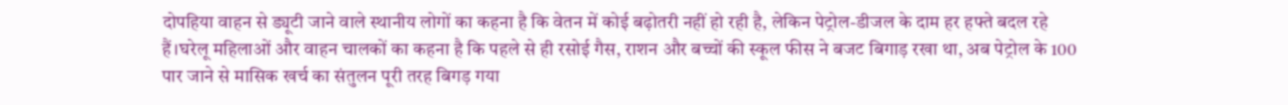दोपहिया वाहन से ड्यूटी जाने वाले स्थानीय लोगों का कहना है कि वेतन में कोई बढ़ोतरी नहीं हो रही है, लेकिन पेट्रोल-डीजल के दाम हर हफ्ते बदल रहे हैं।घरेलू महिलाओं और वाहन चालकों का कहना है कि पहले से ही रसोई गैस, राशन और बच्चों की स्कूल फीस ने बजट बिगाड़ रखा था, अब पेट्रोल के 100 पार जाने से मासिक खर्च का संतुलन पूरी तरह बिगड़ गया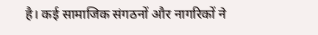है। कई सामाजिक संगठनों और नागरिकों ने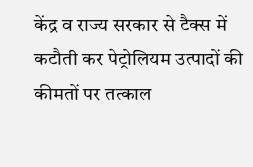केंद्र व राज्य सरकार से टैक्स में कटौती कर पेट्रोलियम उत्पादों की कीमतों पर तत्काल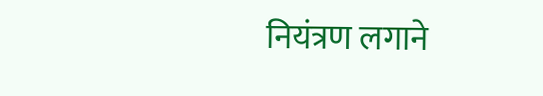नियंत्रण लगाने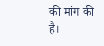की मांग की है।